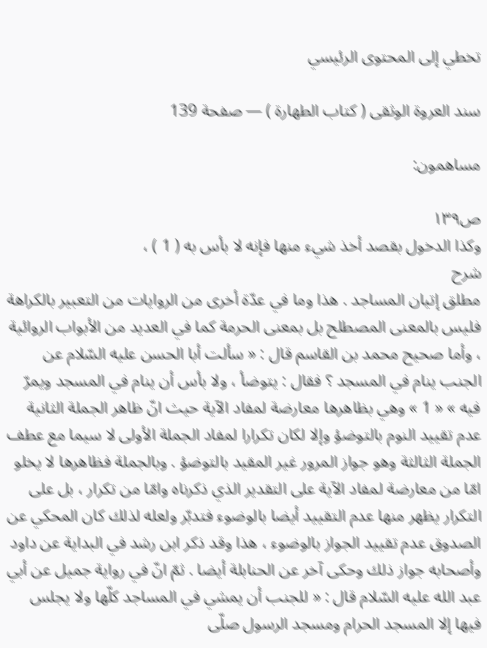تخطي إلى المحتوى الرئيسي

سند العروة الوثقى ( كتاب الطهارة ) — صفحة 139

مساهمون:

ص١٣٩
وكذا الدخول بقصد أخذ شيء منها فإنه لا بأس به ( 1 ) ،
شرح
مطلق إتيان المساجد . هذا وما في عدّة أخرى من الروايات من التعبير بالكراهة فليس بالمعنى المصطلح بل بمعنى الحرمة كما في العديد من الأبواب الروائية ، وأما صحيح محمد بن القاسم قال : « سألت أبا الحسن عليه السّلام عن الجنب ينام في المسجد ؟ فقال : يتوضأ ، ولا بأس أن ينام في المسجد ويمرّ فيه » « 1 » وهي بظاهرها معارضة لمفاد الآية حيث انّ ظاهر الجملة الثانية عدم تقييد النوم بالتوضؤ وإلا لكان تكرارا لمفاد الجملة الأولى لا سيما مع عطف الجملة الثالثة وهو جواز المرور غير المقيد بالتوضؤ . وبالجملة فظاهرها لا يخلو امّا من معارضة لمفاد الآية على التقدير الذي ذكرناه وامّا من تكرار ، بل على التكرار يظهر منها عدم التقييد أيضا بالوضوء فتدبّر ولعله لذلك كان المحكي عن الصدوق عدم تقييد الجواز بالوضوء ، هذا وقد ذكر ابن رشد في البداية عن داود وأصحابه جواز ذلك وحكى آخر عن الحنابلة أيضا . ثمّ انّ في رواية جميل عن أبي عبد الله عليه السّلام قال : « للجنب أن يمشي في المساجد كلّها ولا يجلس فيها إلا المسجد الحرام ومسجد الرسول صلّى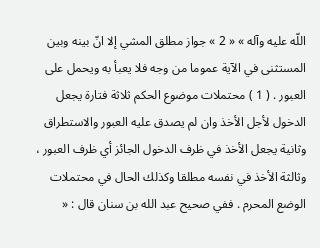اللّه عليه وآله » « 2 » جواز مطلق المشي إلا انّ بينه وبين المستثنى في الآية عموما من وجه فلا يعبأ به ويحمل على العبور . ( 1 ) محتملات موضوع الحكم ثلاثة فتارة يجعل الدخول لأجل الأخذ وان لم يصدق عليه العبور والاستطراق وثانية يجعل الأخذ في ظرف الدخول الجائز أي ظرف العبور ، وثالثة الأخذ في نفسه مطلقا وكذلك الحال في محتملات الوضع المحرم . ففي صحيح عبد الله بن سنان قال : «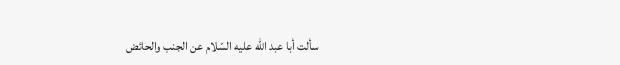سألت أبا عبد الله عليه السّلام عن الجنب والحائض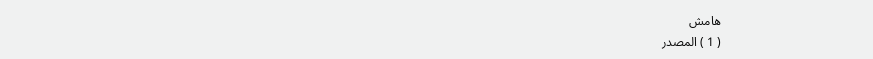هامش
( 1 ) المصدر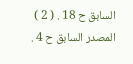السابق ح 18 . ( 2 ) المصدر السابق ح 4 .